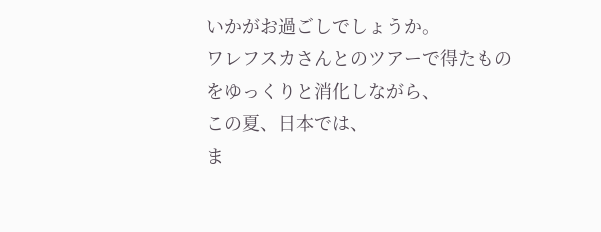いかがお過ごしでしょうか。
ワレフスカさんとのツアーで得たものをゆっくりと消化しながら、
この夏、日本では、
ま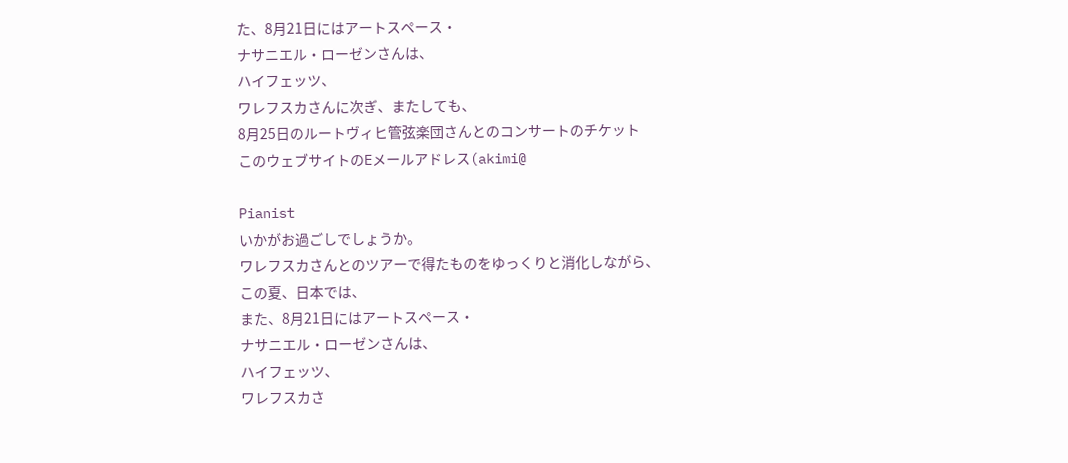た、8月21日にはアートスペース・
ナサニエル・ローゼンさんは、
ハイフェッツ、
ワレフスカさんに次ぎ、またしても、
8月25日のルートヴィヒ管弦楽団さんとのコンサートのチケット
このウェブサイトのEメールアドレス(akimi@

Pianist
いかがお過ごしでしょうか。
ワレフスカさんとのツアーで得たものをゆっくりと消化しながら、
この夏、日本では、
また、8月21日にはアートスペース・
ナサニエル・ローゼンさんは、
ハイフェッツ、
ワレフスカさ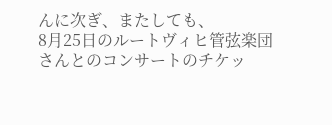んに次ぎ、またしても、
8月25日のルートヴィヒ管弦楽団さんとのコンサートのチケッ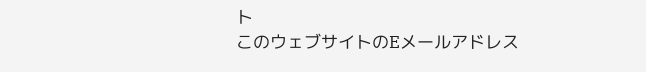ト
このウェブサイトのEメールアドレス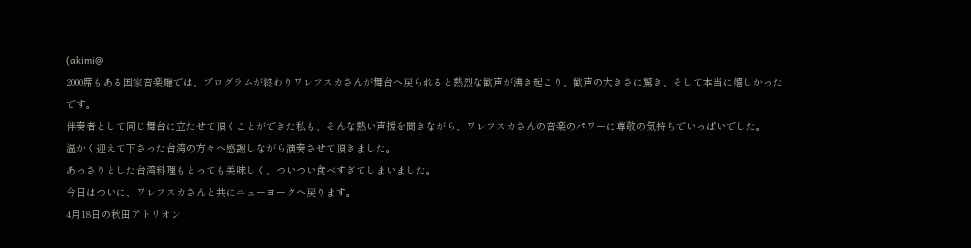(akimi@
2000席もある国家音楽廰では、プログラムが終わりワレフスカさんが舞台へ戻られると熱烈な歓声が沸き起こり、歓声の大きさに驚き、そして本当に嬉しかったです。
伴奏者として同じ舞台に立たせて頂くことができた私も、そんな熱い声援を聞きながら、ワレフスカさんの音楽のパワーに尊敬の気持ちでいっぱいでした。
温かく迎えて下さった台湾の方々へ感謝しながら演奏させて頂きました。
あっさりとした台湾料理もとっても美味しく、ついつい食べすぎてしまいました。
今日はついに、ワレフスカさんと共にニューヨークへ戻ります。
4月18日の秋田アトリオン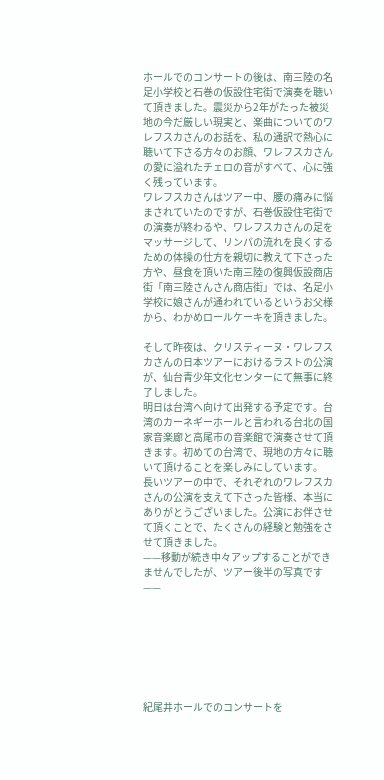ホールでのコンサートの後は、南三陸の名足小学校と石巻の仮設住宅街で演奏を聴いて頂きました。震災から2年がたった被災地の今だ厳しい現実と、楽曲についてのワレフスカさんのお話を、私の通訳で熱心に聴いて下さる方々のお顔、ワレフスカさんの愛に溢れたチェロの音がすべて、心に強く残っています。
ワレフスカさんはツアー中、腰の痛みに悩まされていたのですが、石巻仮設住宅街での演奏が終わるや、ワレフスカさんの足をマッサージして、リンパの流れを良くするための体操の仕方を親切に教えて下さった方や、昼食を頂いた南三陸の復興仮設商店街「南三陸さんさん商店街」では、名足小学校に娘さんが通われているというお父様から、わかめロールケーキを頂きました。

そして昨夜は、クリスティーヌ・ワレフスカさんの日本ツアーにおけるラストの公演が、仙台青少年文化センターにて無事に終了しました。
明日は台湾へ向けて出発する予定です。台湾のカーネギーホールと言われる台北の国家音楽廊と高尾市の音楽館で演奏させて頂きます。初めての台湾で、現地の方々に聴いて頂けることを楽しみにしています。
長いツアーの中で、それぞれのワレフスカさんの公演を支えて下さった皆様、本当にありがとうございました。公演にお伴させて頂くことで、たくさんの経験と勉強をさせて頂きました。
——移動が続き中々アップすることができませんでしたが、ツアー後半の写真です——







紀尾井ホールでのコンサートを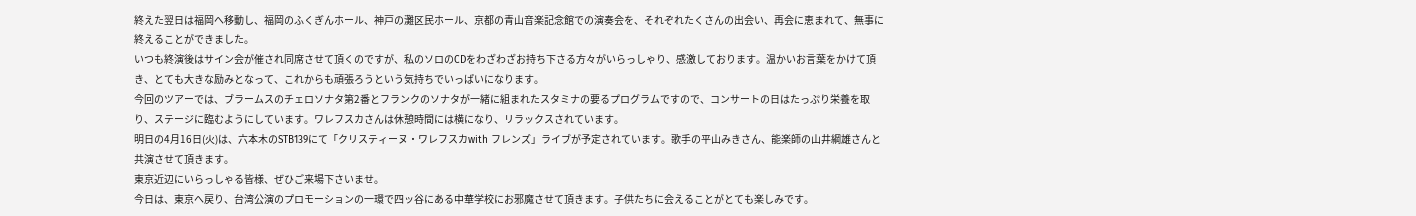終えた翌日は福岡へ移動し、福岡のふくぎんホール、神戸の灘区民ホール、京都の青山音楽記念館での演奏会を、それぞれたくさんの出会い、再会に恵まれて、無事に終えることができました。
いつも終演後はサイン会が催され同席させて頂くのですが、私のソロのCDをわざわざお持ち下さる方々がいらっしゃり、感激しております。温かいお言葉をかけて頂き、とても大きな励みとなって、これからも頑張ろうという気持ちでいっぱいになります。
今回のツアーでは、ブラームスのチェロソナタ第2番とフランクのソナタが一緒に組まれたスタミナの要るプログラムですので、コンサートの日はたっぷり栄養を取り、ステージに臨むようにしています。ワレフスカさんは休憩時間には横になり、リラックスされています。
明日の4月16日(火)は、六本木のSTB139にて「クリスティーヌ・ワレフスカwith フレンズ」ライブが予定されています。歌手の平山みきさん、能楽師の山井綱雄さんと共演させて頂きます。
東京近辺にいらっしゃる皆様、ぜひご来場下さいませ。
今日は、東京へ戻り、台湾公演のプロモーションの一環で四ッ谷にある中華学校にお邪魔させて頂きます。子供たちに会えることがとても楽しみです。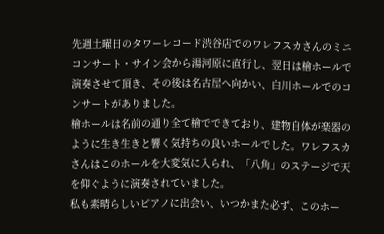先週土曜日のタワーレコード渋谷店でのワレフスカさんのミニコンサート・サイン会から湯河原に直行し、翌日は檜ホールで演奏させて頂き、その後は名古屋へ向かい、白川ホールでのコンサートがありました。
檜ホールは名前の通り全て檜でできており、建物自体が楽器のように生き生きと響く気持ちの良いホールでした。ワレフスカさんはこのホールを大変気に入られ、「八角」のステージで天を仰ぐように演奏されていました。
私も素晴らしいピアノに出会い、いつかまた必ず、このホー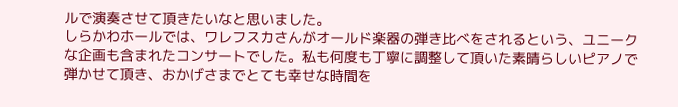ルで演奏させて頂きたいなと思いました。
しらかわホールでは、ワレフスカさんがオールド楽器の弾き比べをされるという、ユニークな企画も含まれたコンサートでした。私も何度も丁寧に調整して頂いた素晴らしいピアノで弾かせて頂き、おかげさまでとても幸せな時間を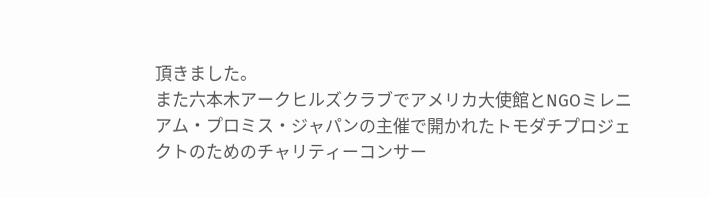頂きました。
また六本木アークヒルズクラブでアメリカ大使館とNGOミレニアム・プロミス・ジャパンの主催で開かれたトモダチプロジェクトのためのチャリティーコンサー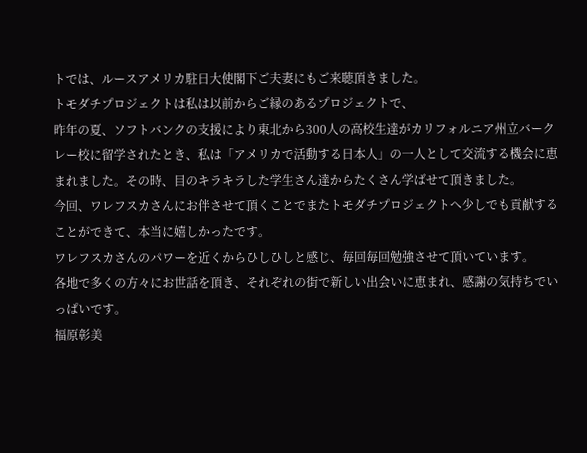トでは、ルースアメリカ駐日大使閣下ご夫妻にもご来聴頂きました。
トモダチプロジェクトは私は以前からご縁のあるプロジェクトで、
昨年の夏、ソフトバンクの支援により東北から300人の高校生達がカリフォルニア州立バークレー校に留学されたとき、私は「アメリカで活動する日本人」の一人として交流する機会に恵まれました。その時、目のキラキラした学生さん達からたくさん学ばせて頂きました。
今回、ワレフスカさんにお伴させて頂くことでまたトモダチプロジェクトへ少しでも貢献することができて、本当に嬉しかったです。
ワレフスカさんのパワーを近くからひしひしと感じ、毎回毎回勉強させて頂いています。
各地で多くの方々にお世話を頂き、それぞれの街で新しい出会いに恵まれ、感謝の気持ちでいっぱいです。
福原彰美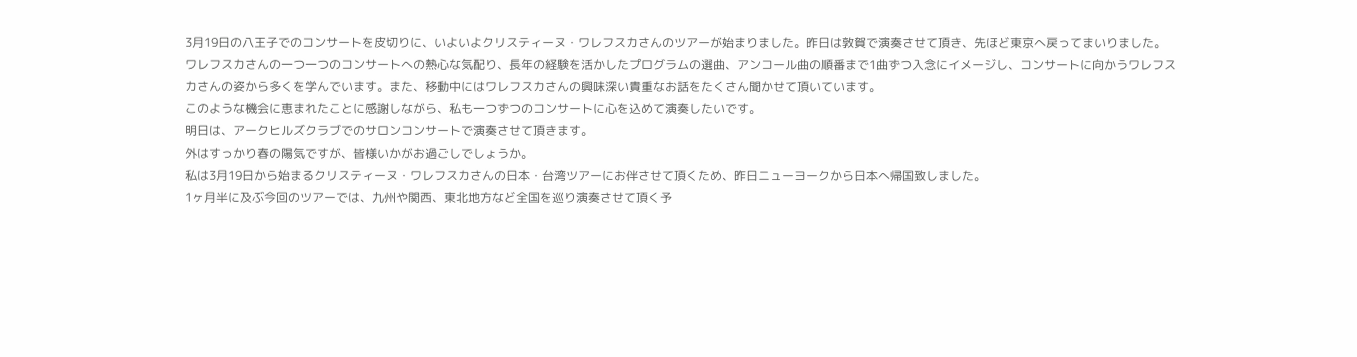3月19日の八王子でのコンサートを皮切りに、いよいよクリスティーヌ・ワレフスカさんのツアーが始まりました。昨日は敦賀で演奏させて頂き、先ほど東京へ戻ってまいりました。
ワレフスカさんの一つ一つのコンサートへの熱心な気配り、長年の経験を活かしたプログラムの選曲、アンコール曲の順番まで1曲ずつ入念にイメージし、コンサートに向かうワレフスカさんの姿から多くを学んでいます。また、移動中にはワレフスカさんの興味深い貴重なお話をたくさん聞かせて頂いています。
このような機会に恵まれたことに感謝しながら、私も一つずつのコンサートに心を込めて演奏したいです。
明日は、アークヒルズクラブでのサロンコンサートで演奏させて頂きます。
外はすっかり春の陽気ですが、皆様いかがお過ごしでしょうか。
私は3月19日から始まるクリスティーヌ・ワレフスカさんの日本・台湾ツアーにお伴させて頂くため、昨日ニューヨークから日本へ帰国致しました。
1ヶ月半に及ぶ今回のツアーでは、九州や関西、東北地方など全国を巡り演奏させて頂く予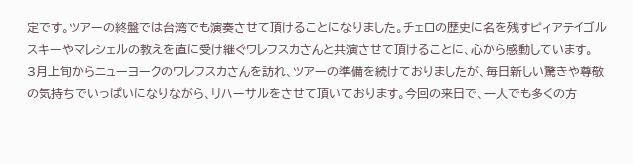定です。ツアーの終盤では台湾でも演奏させて頂けることになりました。チェロの歴史に名を残すピィアテイゴルスキーやマレシェルの教えを直に受け継ぐワレフスカさんと共演させて頂けることに、心から感動しています。
3月上旬からニューヨークのワレフスカさんを訪れ、ツアーの準備を続けておりましたが、毎日新しい驚きや尊敬の気持ちでいっぱいになりながら、リハーサルをさせて頂いております。今回の来日で、一人でも多くの方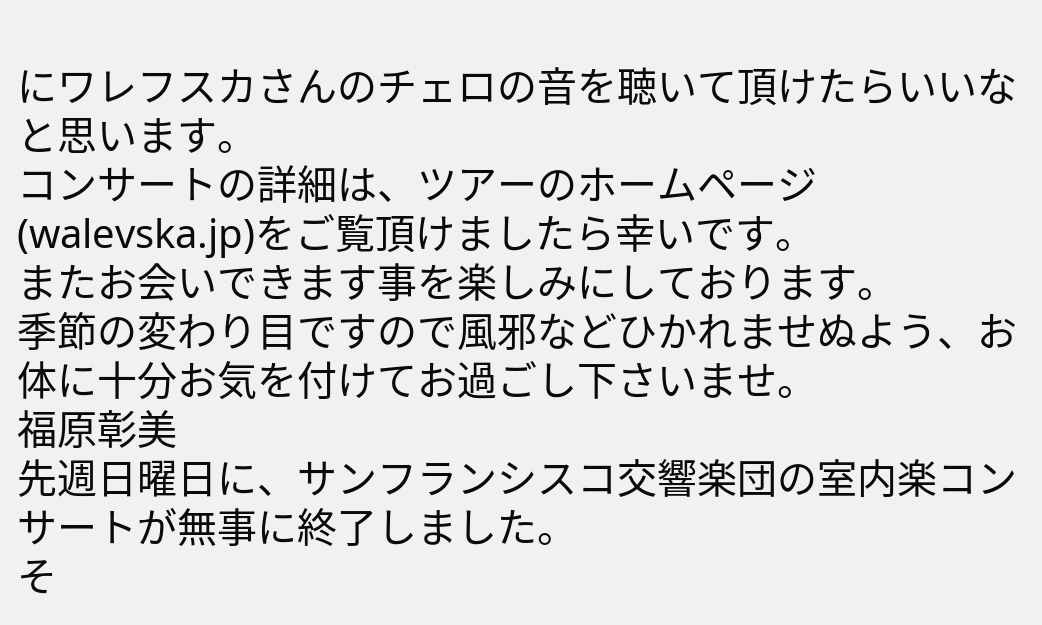にワレフスカさんのチェロの音を聴いて頂けたらいいなと思います。
コンサートの詳細は、ツアーのホームページ(walevska.jp)をご覧頂けましたら幸いです。
またお会いできます事を楽しみにしております。
季節の変わり目ですので風邪などひかれませぬよう、お体に十分お気を付けてお過ごし下さいませ。
福原彰美
先週日曜日に、サンフランシスコ交響楽団の室内楽コンサートが無事に終了しました。
そ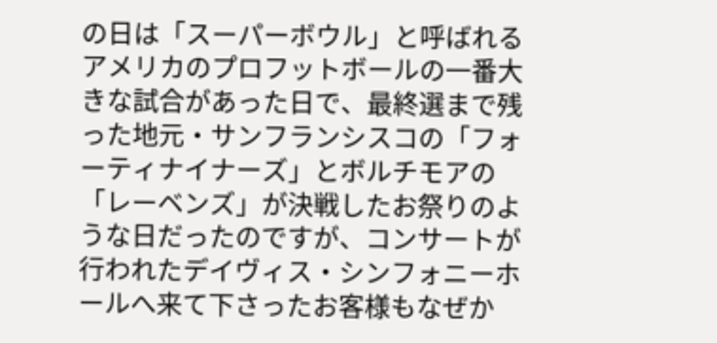の日は「スーパーボウル」と呼ばれるアメリカのプロフットボールの一番大きな試合があった日で、最終選まで残った地元・サンフランシスコの「フォーティナイナーズ」とボルチモアの「レーベンズ」が決戦したお祭りのような日だったのですが、コンサートが行われたデイヴィス・シンフォニーホールへ来て下さったお客様もなぜか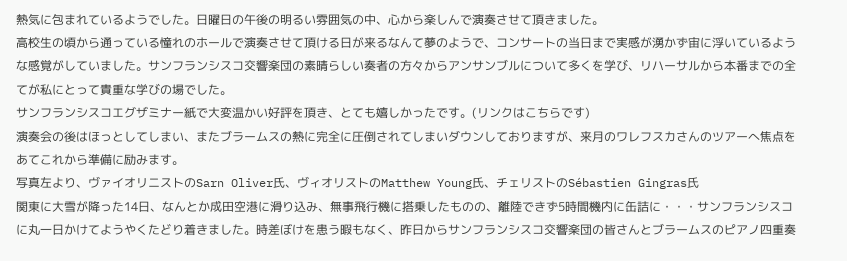熱気に包まれているようでした。日曜日の午後の明るい雰囲気の中、心から楽しんで演奏させて頂きました。
高校生の頃から通っている憧れのホールで演奏させて頂ける日が来るなんて夢のようで、コンサートの当日まで実感が湧かず宙に浮いているような感覚がしていました。サンフランシスコ交響楽団の素晴らしい奏者の方々からアンサンブルについて多くを学び、リハーサルから本番までの全てが私にとって貴重な学びの場でした。
サンフランシスコエグザミナー紙で大変温かい好評を頂き、とても嬉しかったです。(リンクはこちらです)
演奏会の後はほっとしてしまい、またブラームスの熱に完全に圧倒されてしまいダウンしておりますが、来月のワレフスカさんのツアーへ焦点をあてこれから準備に励みます。
写真左より、ヴァイオリニストのSarn Oliver氏、ヴィオリストのMatthew Young氏、チェリストのSébastien Gingras氏
関東に大雪が降った14日、なんとか成田空港に滑り込み、無事飛行機に搭乗したものの、離陸できず5時間機内に缶詰に・・・サンフランシスコに丸一日かけてようやくたどり着きました。時差ぼけを患う暇もなく、昨日からサンフランシスコ交響楽団の皆さんとブラームスのピアノ四重奏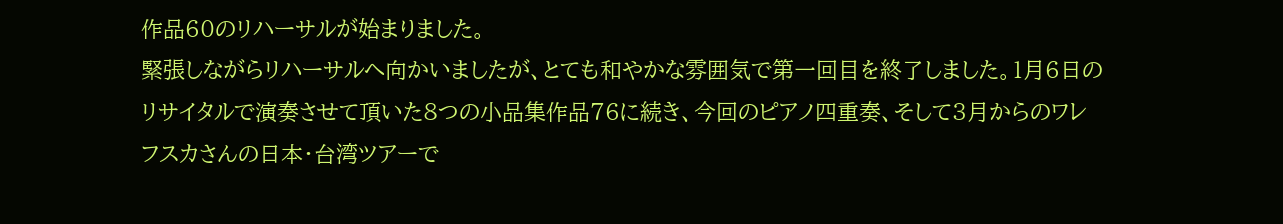作品60のリハーサルが始まりました。
緊張しながらリハーサルへ向かいましたが、とても和やかな雰囲気で第一回目を終了しました。1月6日のリサイタルで演奏させて頂いた8つの小品集作品76に続き、今回のピアノ四重奏、そして3月からのワレフスカさんの日本・台湾ツアーで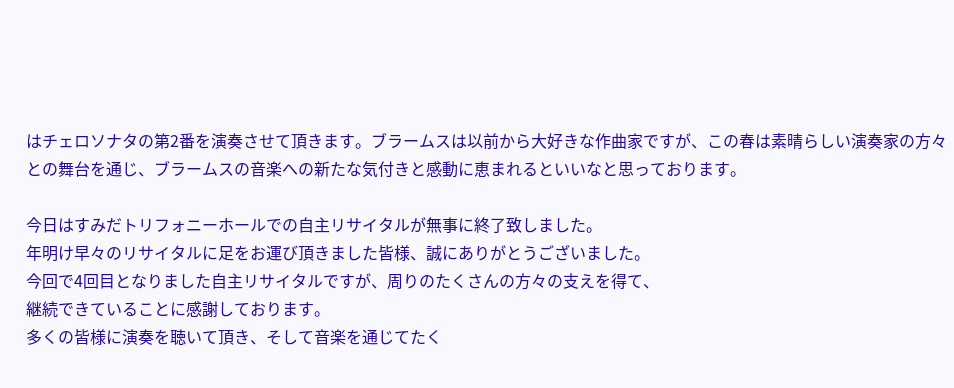はチェロソナタの第2番を演奏させて頂きます。ブラームスは以前から大好きな作曲家ですが、この春は素晴らしい演奏家の方々との舞台を通じ、ブラームスの音楽への新たな気付きと感動に恵まれるといいなと思っております。

今日はすみだトリフォニーホールでの自主リサイタルが無事に終了致しました。
年明け早々のリサイタルに足をお運び頂きました皆様、誠にありがとうございました。
今回で4回目となりました自主リサイタルですが、周りのたくさんの方々の支えを得て、
継続できていることに感謝しております。
多くの皆様に演奏を聴いて頂き、そして音楽を通じてたく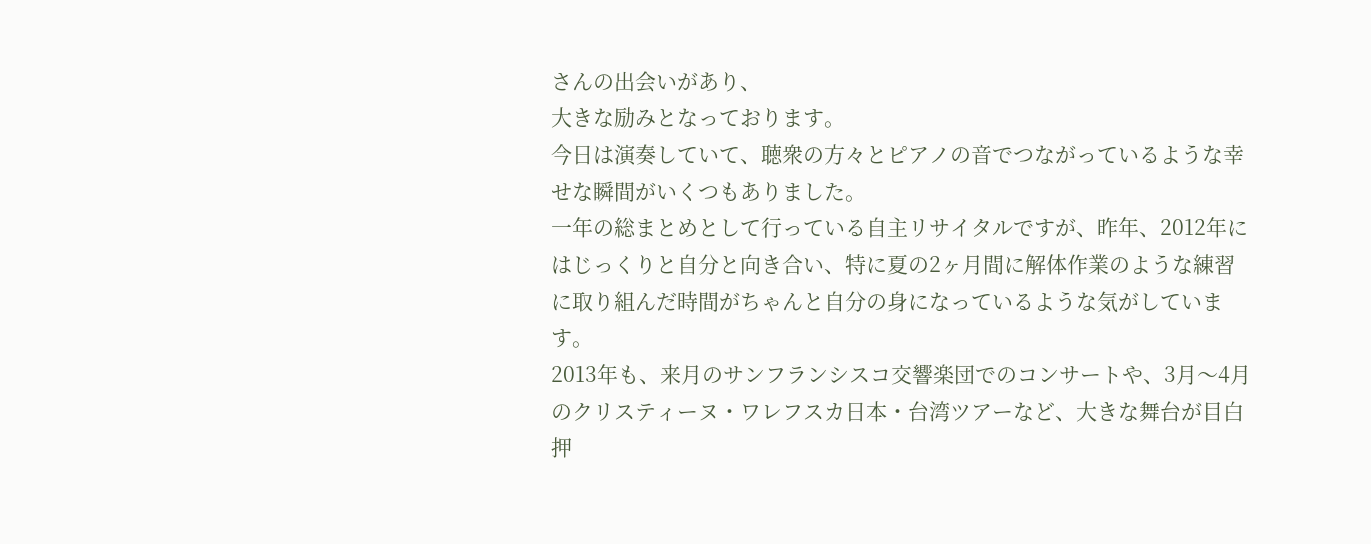さんの出会いがあり、
大きな励みとなっております。
今日は演奏していて、聴衆の方々とピアノの音でつながっているような幸せな瞬間がいくつもありました。
一年の総まとめとして行っている自主リサイタルですが、昨年、2012年にはじっくりと自分と向き合い、特に夏の2ヶ月間に解体作業のような練習に取り組んだ時間がちゃんと自分の身になっているような気がしています。
2013年も、来月のサンフランシスコ交響楽団でのコンサートや、3月〜4月のクリスティーヌ・ワレフスカ日本・台湾ツアーなど、大きな舞台が目白押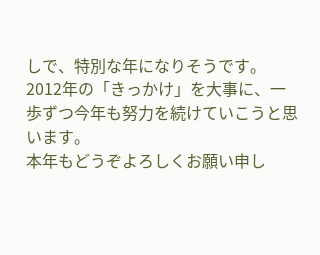しで、特別な年になりそうです。
2012年の「きっかけ」を大事に、一歩ずつ今年も努力を続けていこうと思います。
本年もどうぞよろしくお願い申し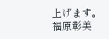上げます。
福原彰美